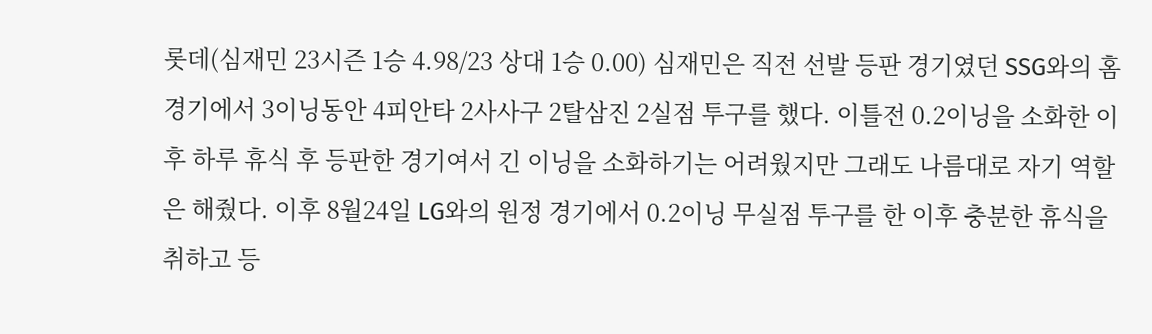롯데(심재민 23시즌 1승 4.98/23 상대 1승 0.00) 심재민은 직전 선발 등판 경기였던 SSG와의 홈 경기에서 3이닝동안 4피안타 2사사구 2탈삼진 2실점 투구를 했다. 이틀전 0.2이닝을 소화한 이후 하루 휴식 후 등판한 경기여서 긴 이닝을 소화하기는 어려웠지만 그래도 나름대로 자기 역할은 해줬다. 이후 8월24일 LG와의 원정 경기에서 0.2이닝 무실점 투구를 한 이후 충분한 휴식을 취하고 등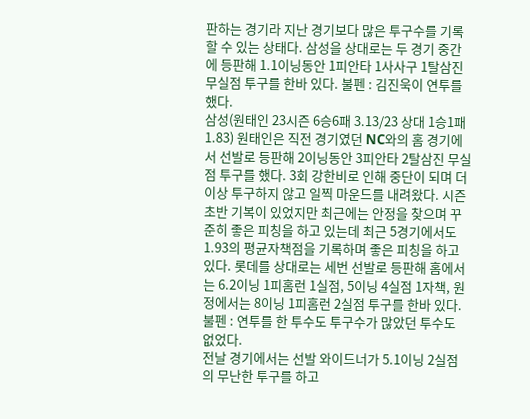판하는 경기라 지난 경기보다 많은 투구수를 기록할 수 있는 상태다. 삼성을 상대로는 두 경기 중간에 등판해 1.1이닝동안 1피안타 1사사구 1탈삼진 무실점 투구를 한바 있다. 불펜 : 김진욱이 연투를 했다.
삼성(원태인 23시즌 6승6패 3.13/23 상대 1승1패 1.83) 원태인은 직전 경기였던 NC와의 홈 경기에서 선발로 등판해 2이닝동안 3피안타 2탈삼진 무실점 투구를 했다. 3회 강한비로 인해 중단이 되며 더이상 투구하지 않고 일찍 마운드를 내려왔다. 시즌 초반 기복이 있었지만 최근에는 안정을 찾으며 꾸준히 좋은 피칭을 하고 있는데 최근 5경기에서도 1.93의 평균자책점을 기록하며 좋은 피칭을 하고 있다. 롯데를 상대로는 세번 선발로 등판해 홈에서는 6.2이닝 1피홈런 1실점, 5이닝 4실점 1자책, 원정에서는 8이닝 1피홈런 2실점 투구를 한바 있다. 불펜 : 연투를 한 투수도 투구수가 많았던 투수도 없었다.
전날 경기에서는 선발 와이드너가 5.1이닝 2실점의 무난한 투구를 하고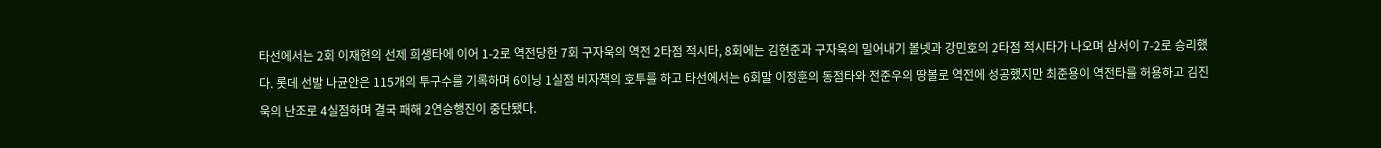타선에서는 2회 이재현의 선제 희생타에 이어 1-2로 역전당한 7회 구자욱의 역전 2타점 적시타, 8회에는 김현준과 구자욱의 밀어내기 볼넷과 강민호의 2타점 적시타가 나오며 삼서이 7-2로 승리했다. 롯데 선발 나균안은 115개의 투구수를 기록하며 6이닝 1실점 비자책의 호투를 하고 타선에서는 6회말 이정훈의 동점타와 전준우의 땅볼로 역전에 성공했지만 최준용이 역전타를 허용하고 김진욱의 난조로 4실점하며 결국 패해 2연승행진이 중단됐다.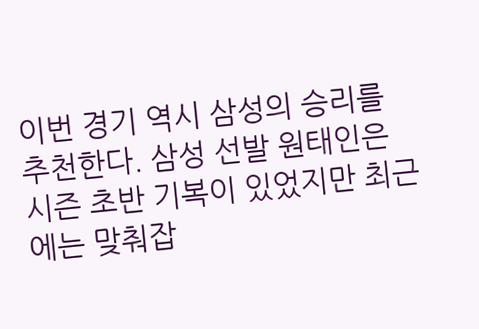이번 경기 역시 삼성의 승리를 추천한다. 삼성 선발 원태인은 시즌 초반 기복이 있었지만 최근에는 맞춰잡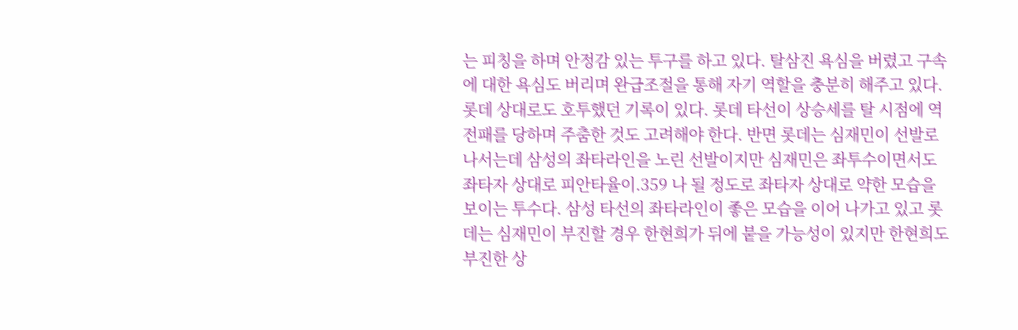는 피칭을 하며 안정감 있는 투구를 하고 있다. 탈삼진 욕심을 버렸고 구속에 대한 욕심도 버리며 완급조절을 통해 자기 역할을 충분히 해주고 있다. 롯데 상대로도 호투했던 기록이 있다. 롯데 타선이 상승세를 탈 시점에 역전패를 당하며 주춤한 것도 고려해야 한다. 반면 롯데는 심재민이 선발로 나서는데 삼성의 좌타라인을 노린 선발이지만 심재민은 좌투수이면서도 좌타자 상대로 피안타율이.359 나 될 정도로 좌타자 상대로 약한 모습을 보이는 투수다. 삼성 타선의 좌타라인이 좋은 모습을 이어 나가고 있고 롯데는 심재민이 부진할 경우 한현희가 뒤에 붙을 가능성이 있지만 한현희도 부진한 상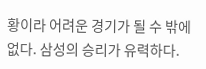황이라 어려운 경기가 될 수 밖에 없다. 삼성의 승리가 유력하다.